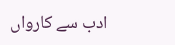ادب سے کارواں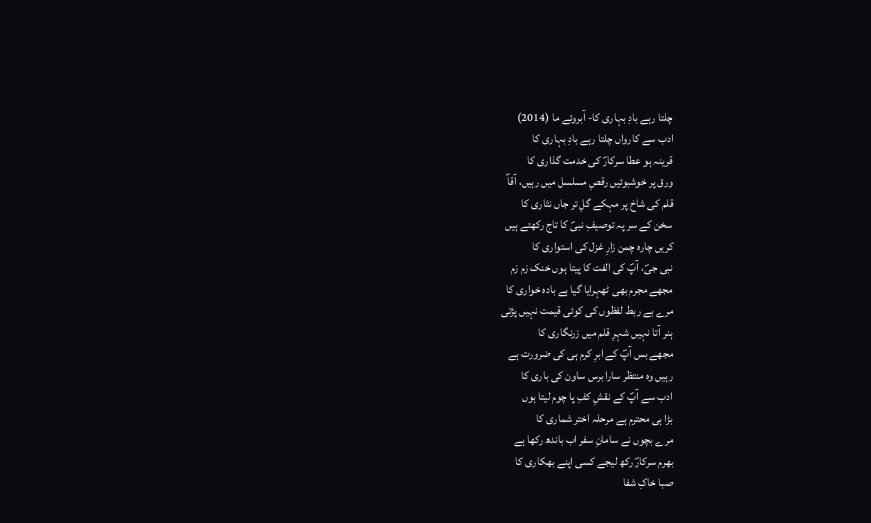چلتا رہے بادِ بہاری کا- آبروئے ما (2014)
ادب سے کارواں چلتا رہے بادِ بہاری کا
قرینہ ہو عطا سرکارؐ کی خدمت گذاری کا
ورق پر خوشبوئیں رقصِ مسلسل میں رہیں، آقاؐ
قلم کی شاخ پر مہکے گلِ تر جاں نثاری کا
سخن کے سر پہ توصیفِ نبیؐ کا تاج رکھتے ہیں
کریں چارہ چمن زارِ غزل کی استواری کا
نبی جیؐ، آپؐ کی الفت کا پیتا ہوں خنک زم زم
مجھے مجرم بھی ٹھہرایا گیا ہے بادہ خواری کا
مرے بے ربط لفظوں کی کوئی قیمت نہیں پڑتی
ہنر آتا نہیں شہرِ قلم میں زرنگاری کا
مجھے بس آپؐ کے ابرِ کرم ہی کی ضرورت ہے
رہیں وہ منتظر سارا برس ساون کی باری کا
ادب سے آپؐ کے نقشِ کفِ پا چوم لیتا ہوں
بڑا ہی محترم ہے مرحلہ اختر شماری کا
مرے بچوں نے سامانِ سفر اب باندھ رکھا ہے
بھرم سرکارؐ رکھ لیجے کسی اپنے بھکاری کا
صبا خاکِ شفا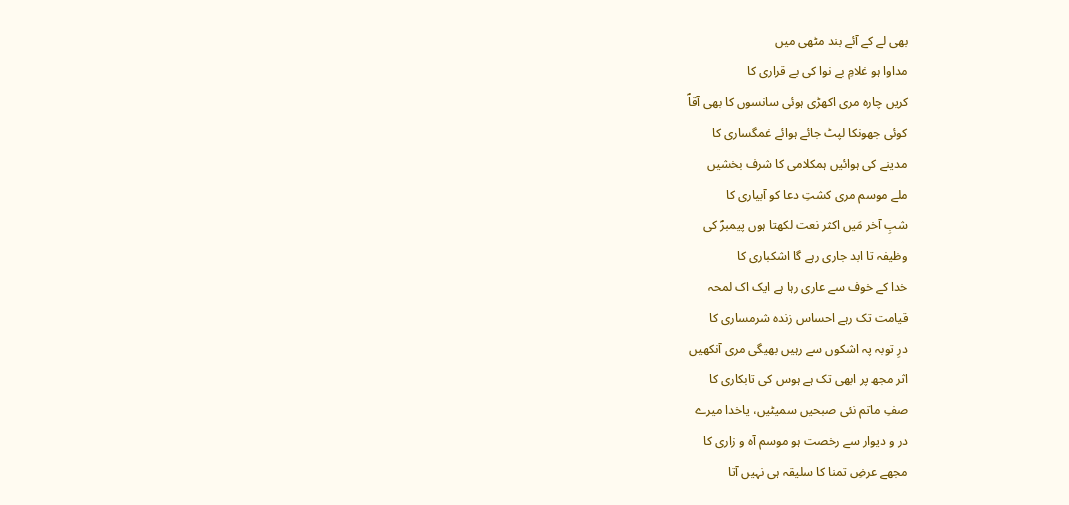بھی لے کے آئے بند مٹھی میں
مداوا ہو غلامِ بے نوا کی بے قراری کا
کریں چارہ مری اکھڑی ہوئی سانسوں کا بھی آقاؐ
کوئی جھونکا لپٹ جائے ہوائے غمگساری کا
مدینے کی ہوائیں ہمکلامی کا شرف بخشیں
ملے موسم مری کشتِ دعا کو آبیاری کا
شبِ آخر مَیں اکثر نعت لکھتا ہوں پیمبرؐ کی
وظیفہ تا ابد جاری رہے گا اشکباری کا
خدا کے خوف سے عاری رہا ہے ایک اک لمحہ
قیامت تک رہے احساس زندہ شرمساری کا
درِ توبہ پہ اشکوں سے رہیں بھیگی مری آنکھیں
اثر مجھ پر ابھی تک ہے ہوس کی تابکاری کا
صفِ ماتم نئی صبحیں سمیٹیں، یاخدا میرے
در و دیوار سے رخصت ہو موسم آہ و زاری کا
مجھے عرضِ تمنا کا سلیقہ ہی نہیں آتا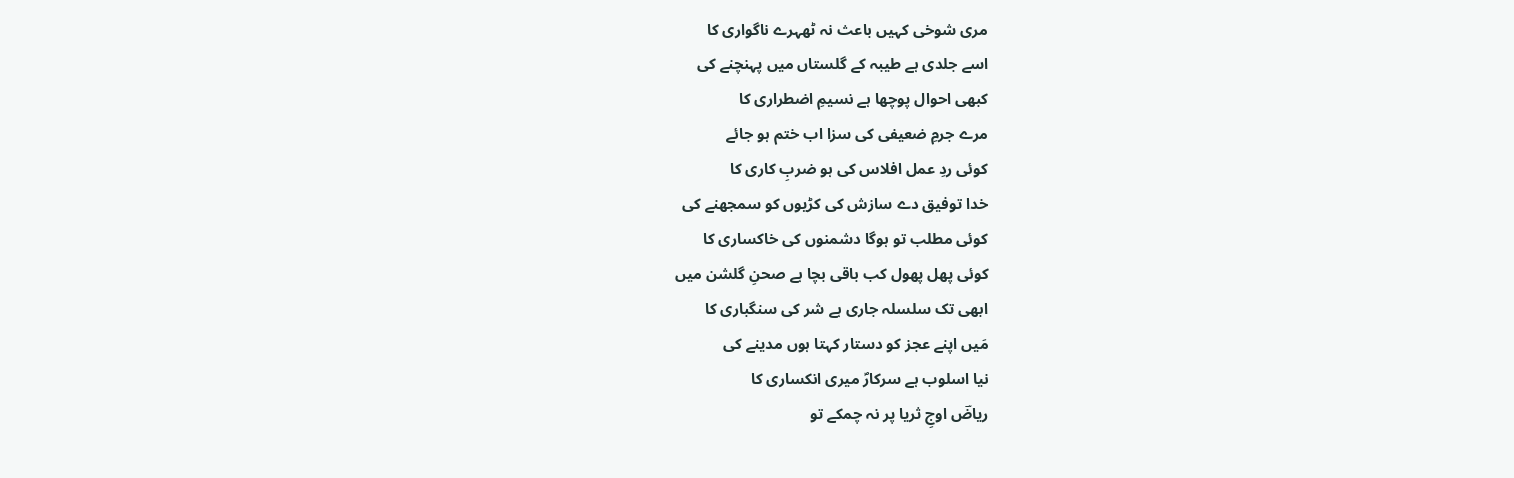مری شوخی کہیں باعث نہ ٹھہرے ناگواری کا
اسے جلدی ہے طیبہ کے گلستاں میں پہنچنے کی
کبھی احوال پوچھا ہے نسیمِ اضطراری کا
مرے جرمِ ضعیفی کی سزا اب ختم ہو جائے
کوئی ردِ عمل افلاس کی ہو ضربِ کاری کا
خدا توفیق دے سازش کی کڑیوں کو سمجھنے کی
کوئی مطلب تو ہوگا دشمنوں کی خاکساری کا
کوئی پھل پھول کب باقی بچا ہے صحنِ گلشن میں
ابھی تک سلسلہ جاری ہے شر کی سنگباری کا
مَیں اپنے عجز کو دستار کہتا ہوں مدینے کی
نیا اسلوب ہے سرکارؐ میری انکساری کا
ریاضؔ اوجِ ثریا پر نہ چمکے تو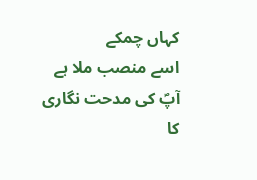کہاں چمکے
اسے منصب ملا ہے آپؐ کی مدحت نگاری کا